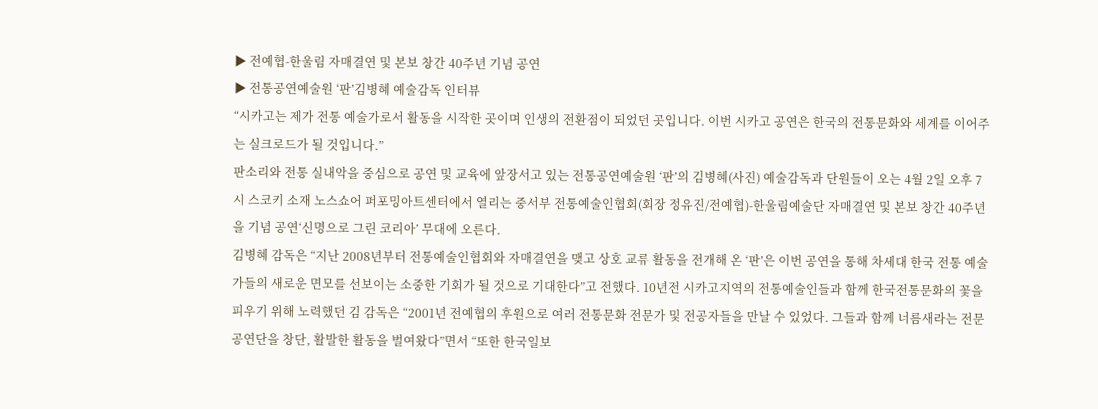▶ 전예협-한울림 자매결연 및 본보 창간 40주년 기념 공연
▶ 전통공연예술원 ‘판’김병혜 예술감독 인터뷰
“시카고는 제가 전통 예술가로서 활동을 시작한 곳이며 인생의 전환점이 되었던 곳입니다. 이번 시카고 공연은 한국의 전통문화와 세계를 이어주는 실크로드가 될 것입니다.”
판소리와 전통 실내악을 중심으로 공연 및 교육에 앞장서고 있는 전통공연예술원 ‘판’의 김병혜(사진) 예술감독과 단원들이 오는 4월 2일 오후 7시 스코키 소재 노스쇼어 퍼포밍아트센터에서 열리는 중서부 전통예술인협회(회장 정유진/전예협)-한울림예술단 자매결연 및 본보 창간 40주년을 기념 공연‘신명으로 그린 코리아’ 무대에 오른다.
김병혜 감독은 “지난 2008년부터 전통예술인협회와 자매결연을 맺고 상호 교류 활동을 전개해 온 ‘판’은 이번 공연을 통해 차세대 한국 전통 예술가들의 새로운 면모를 선보이는 소중한 기회가 될 것으로 기대한다”고 전했다. 10년전 시카고지역의 전통예술인들과 함께 한국전통문화의 꽃을 피우기 위해 노력했던 김 감독은 “2001년 전예협의 후원으로 여러 전통문화 전문가 및 전공자들을 만날 수 있었다. 그들과 함께 너름새라는 전문공연단을 창단, 활발한 활동을 벌여왔다”면서 “또한 한국일보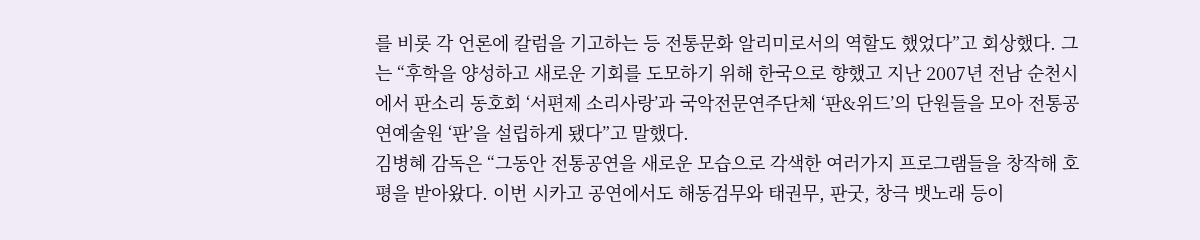를 비롯 각 언론에 칼럼을 기고하는 등 전통문화 알리미로서의 역할도 했었다”고 회상했다. 그는 “후학을 양성하고 새로운 기회를 도모하기 위해 한국으로 향했고 지난 2007년 전남 순천시에서 판소리 동호회 ‘서편제 소리사랑’과 국악전문연주단체 ‘판&위드’의 단원들을 모아 전통공연예술원 ‘판’을 설립하게 됐다”고 말했다.
김병혜 감독은 “그동안 전통공연을 새로운 모습으로 각색한 여러가지 프로그램들을 창작해 호평을 받아왔다. 이번 시카고 공연에서도 해동검무와 태권무, 판굿, 창극 뱃노래 등이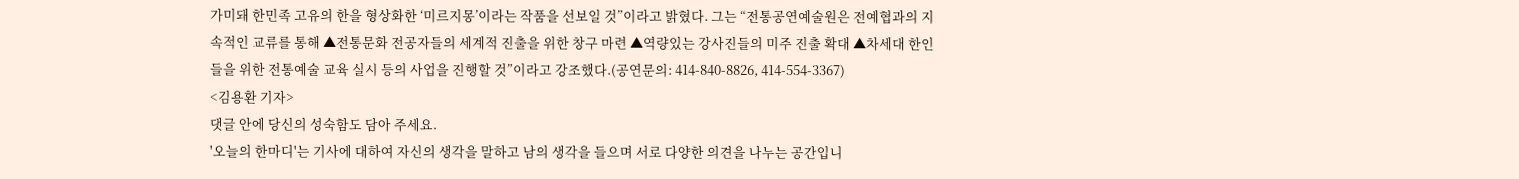가미돼 한민족 고유의 한을 형상화한 ‘미르지몽’이라는 작품을 선보일 것”이라고 밝혔다. 그는 “전통공연예술원은 전예협과의 지속적인 교류를 통해 ▲전통문화 전공자들의 세계적 진출을 위한 창구 마련 ▲역량있는 강사진들의 미주 진출 확대 ▲차세대 한인들을 위한 전통예술 교육 실시 등의 사업을 진행할 것”이라고 강조했다.(공연문의: 414-840-8826, 414-554-3367)
<김용환 기자>
댓글 안에 당신의 성숙함도 담아 주세요.
'오늘의 한마디'는 기사에 대하여 자신의 생각을 말하고 남의 생각을 들으며 서로 다양한 의견을 나누는 공간입니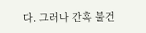다. 그러나 간혹 불건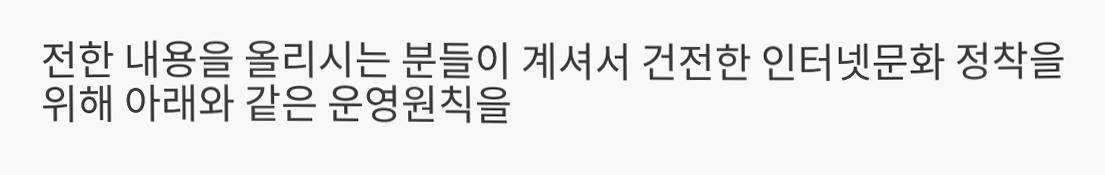전한 내용을 올리시는 분들이 계셔서 건전한 인터넷문화 정착을 위해 아래와 같은 운영원칙을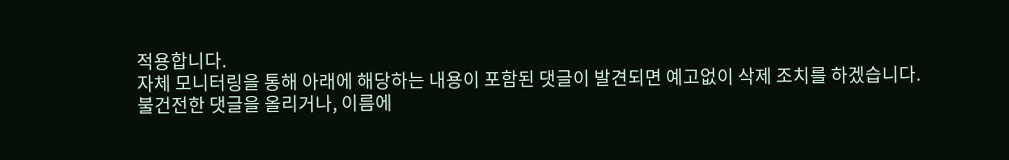적용합니다.
자체 모니터링을 통해 아래에 해당하는 내용이 포함된 댓글이 발견되면 예고없이 삭제 조치를 하겠습니다.
불건전한 댓글을 올리거나, 이름에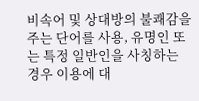비속어 및 상대방의 불쾌감을 주는 단어를 사용, 유명인 또는 특정 일반인을 사칭하는 경우 이용에 대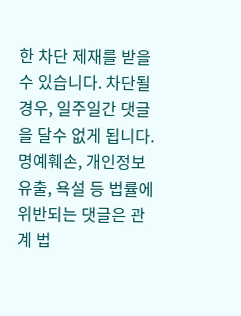한 차단 제재를 받을 수 있습니다. 차단될 경우, 일주일간 댓글을 달수 없게 됩니다.
명예훼손, 개인정보 유출, 욕설 등 법률에 위반되는 댓글은 관계 법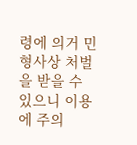령에 의거 민형사상 처벌을 받을 수 있으니 이용에 주의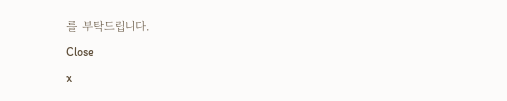를 부탁드립니다.
Close
x